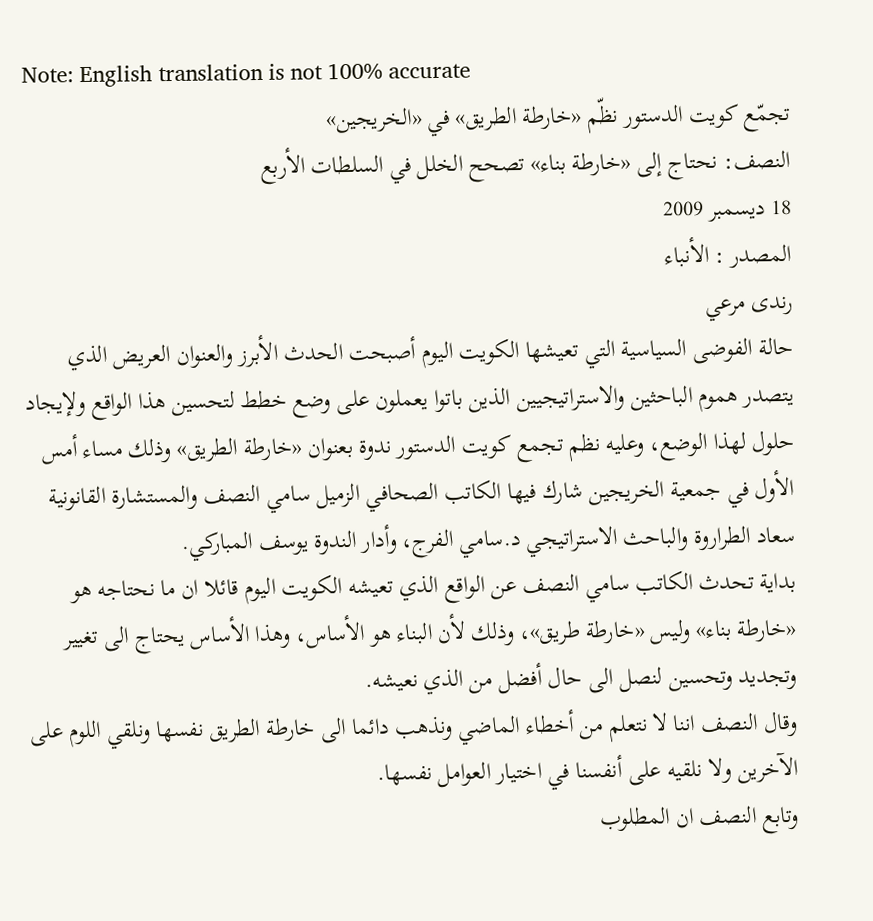Note: English translation is not 100% accurate
تجمّع كويت الدستور نظّم «خارطة الطريق» في «الخريجين»
النصف: نحتاج إلى «خارطة بناء» تصحح الخلل في السلطات الأربع
18 ديسمبر 2009
المصدر : الأنباء
رندى مرعي
حالة الفوضى السياسية التي تعيشها الكويت اليوم أصبحت الحدث الأبرز والعنوان العريض الذي يتصدر هموم الباحثين والاستراتيجيين الذين باتوا يعملون على وضع خطط لتحسين هذا الواقع ولإيجاد حلول لهذا الوضع، وعليه نظم تجمع كويت الدستور ندوة بعنوان «خارطة الطريق» وذلك مساء أمس الأول في جمعية الخريجين شارك فيها الكاتب الصحافي الزميل سامي النصف والمستشارة القانونية سعاد الطراروة والباحث الاستراتيجي د.سامي الفرج، وأدار الندوة يوسف المباركي.
بداية تحدث الكاتب سامي النصف عن الواقع الذي تعيشه الكويت اليوم قائلا ان ما نحتاجه هو «خارطة بناء» وليس «خارطة طريق»، وذلك لأن البناء هو الأساس، وهذا الأساس يحتاج الى تغيير وتجديد وتحسين لنصل الى حال أفضل من الذي نعيشه.
وقال النصف اننا لا نتعلم من أخطاء الماضي ونذهب دائما الى خارطة الطريق نفسها ونلقي اللوم على الآخرين ولا نلقيه على أنفسنا في اختيار العوامل نفسها.
وتابع النصف ان المطلوب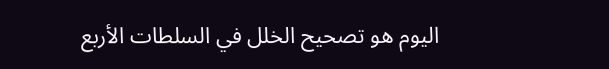اليوم هو تصحيح الخلل في السلطات الأربع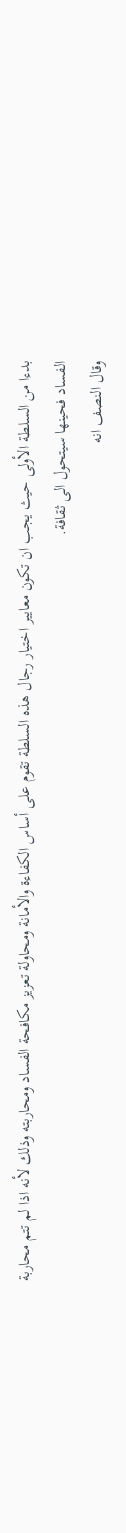بدءا من السلطة الأولى حيث يجب ان تكون معايير اختيار رجال هذه السلطة تقوم على أساس الكفاءة والأمانة ومحاولة تعزيز مكافحة الفساد ومحاربته وذلك لأنه اذا لم تتم محاربة الفساد فحينها سيتحول الى ثقافة.
وقال النصف انه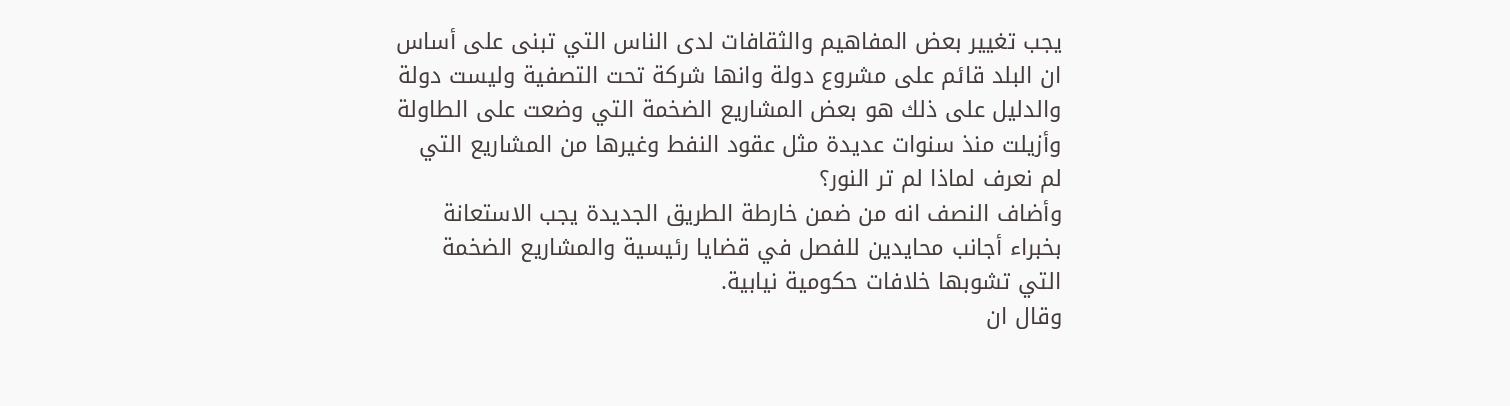يجب تغيير بعض المفاهيم والثقافات لدى الناس التي تبنى على أساس ان البلد قائم على مشروع دولة وانها شركة تحت التصفية وليست دولة والدليل على ذلك هو بعض المشاريع الضخمة التي وضعت على الطاولة وأزيلت منذ سنوات عديدة مثل عقود النفط وغيرها من المشاريع التي لم نعرف لماذا لم تر النور؟
وأضاف النصف انه من ضمن خارطة الطريق الجديدة يجب الاستعانة بخبراء أجانب محايدين للفصل في قضايا رئيسية والمشاريع الضخمة التي تشوبها خلافات حكومية نيابية.
وقال ان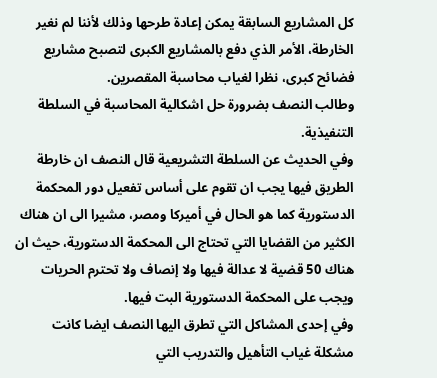كل المشاريع السابقة يمكن إعادة طرحها وذلك لأننا لم نغير الخارطة، الأمر الذي دفع بالمشاريع الكبرى لتصبح مشاريع فضائح كبرى، نظرا لغياب محاسبة المقصرين.
وطالب النصف بضرورة حل اشكالية المحاسبة في السلطة التنفيذية.
وفي الحديث عن السلطة التشريعية قال النصف ان خارطة الطريق فيها يجب ان تقوم على أساس تفعيل دور المحكمة الدستورية كما هو الحال في أميركا ومصر، مشيرا الى ان هناك الكثير من القضايا التي تحتاج الى المحكمة الدستورية، حيث ان هناك 50 قضية لا عدالة فيها ولا إنصاف ولا تحترم الحريات ويجب على المحكمة الدستورية البت فيها.
وفي إحدى المشاكل التي تطرق اليها النصف ايضا كانت مشكلة غياب التأهيل والتدريب التي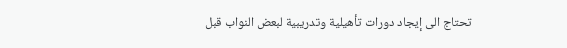تحتاج الى إيجاد دورات تأهيلية وتدريبية لبعض النواب قبل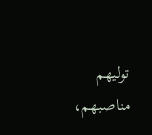توليهم مناصبهم،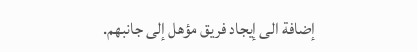إضافة الى إيجاد فريق مؤهل إلى جانبهم.